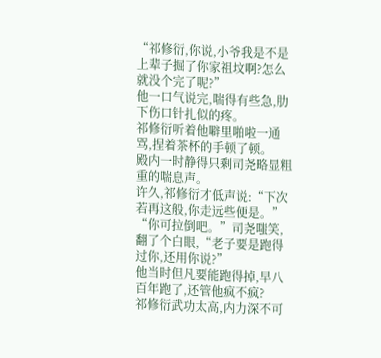“祁修衍,你说,小爷我是不是上辈子掘了你家祖坟啊?怎么就没个完了呢?”
他一口气说完,喘得有些急,肋下伤口针扎似的疼。
祁修衍听着他噼里啪啦一通骂,捏着茶杯的手顿了顿。
殿内一时静得只剩司尧略显粗重的喘息声。
许久,祁修衍才低声说:“下次若再这般,你走远些便是。”
“你可拉倒吧。”司尧嗤笑,翻了个白眼,“老子要是跑得过你,还用你说?”
他当时但凡要能跑得掉,早八百年跑了,还管他疯不疯?
祁修衍武功太高,内力深不可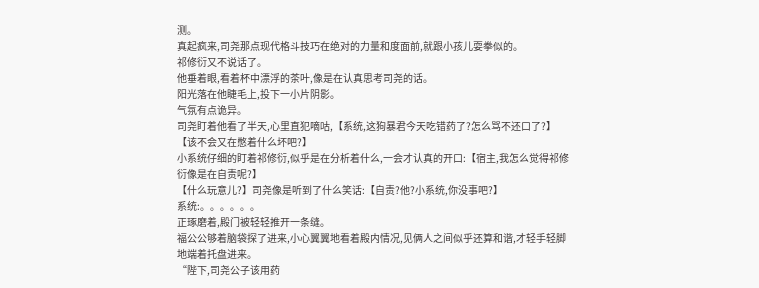测。
真起疯来,司尧那点现代格斗技巧在绝对的力量和度面前,就跟小孩儿耍拳似的。
祁修衍又不说话了。
他垂着眼,看着杯中漂浮的茶叶,像是在认真思考司尧的话。
阳光落在他睫毛上,投下一小片阴影。
气氛有点诡异。
司尧盯着他看了半天,心里直犯嘀咕,【系统,这狗暴君今天吃错药了?怎么骂不还口了?】
【该不会又在憋着什么坏吧?】
小系统仔细的盯着祁修衍,似乎是在分析着什么,一会才认真的开口:【宿主,我怎么觉得祁修衍像是在自责呢?】
【什么玩意儿?】司尧像是听到了什么笑话:【自责?他?小系统,你没事吧?】
系统:。。。。。。
正琢磨着,殿门被轻轻推开一条缝。
福公公够着脑袋探了进来,小心翼翼地看着殿内情况,见俩人之间似乎还算和谐,才轻手轻脚地端着托盘进来。
“陛下,司尧公子该用药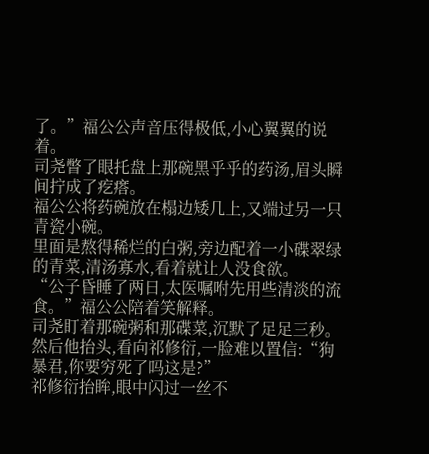了。”福公公声音压得极低,小心翼翼的说着。
司尧瞥了眼托盘上那碗黑乎乎的药汤,眉头瞬间拧成了疙瘩。
福公公将药碗放在榻边矮几上,又端过另一只青瓷小碗。
里面是熬得稀烂的白粥,旁边配着一小碟翠绿的青菜,清汤寡水,看着就让人没食欲。
“公子昏睡了两日,太医嘱咐先用些清淡的流食。”福公公陪着笑解释。
司尧盯着那碗粥和那碟菜,沉默了足足三秒。
然后他抬头,看向祁修衍,一脸难以置信:“狗暴君,你要穷死了吗这是?”
祁修衍抬眸,眼中闪过一丝不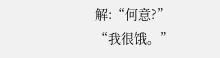解:“何意?”
“我很饿。”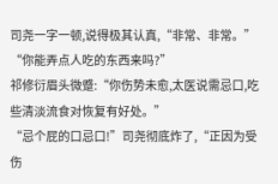司尧一字一顿,说得极其认真,“非常、非常。”
“你能弄点人吃的东西来吗?”
祁修衍眉头微蹙:“你伤势未愈,太医说需忌口,吃些清淡流食对恢复有好处。”
“忌个屁的口忌口!”司尧彻底炸了,“正因为受伤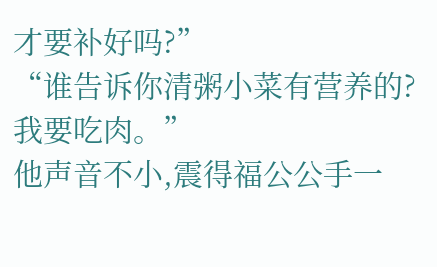才要补好吗?”
“谁告诉你清粥小菜有营养的?我要吃肉。”
他声音不小,震得福公公手一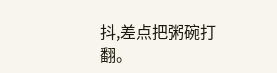抖,差点把粥碗打翻。